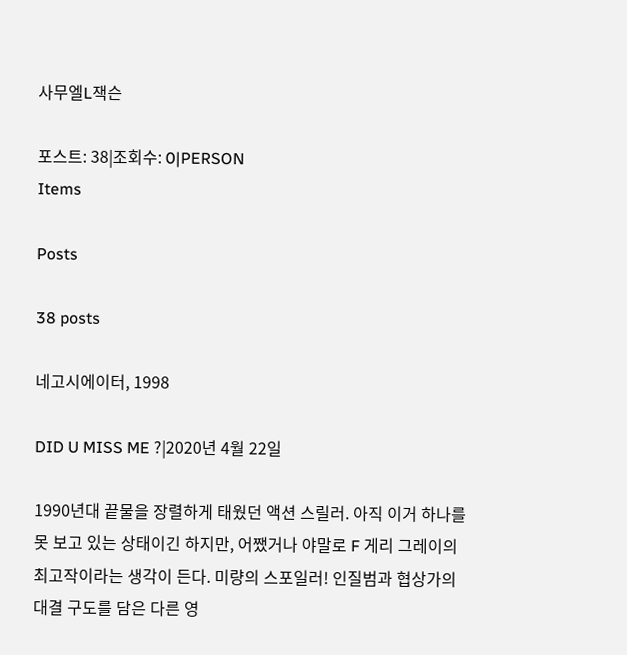사무엘L잭슨

포스트: 38|조회수: 0|PERSON
Items

Posts

38 posts

네고시에이터, 1998

DID U MISS ME ?|2020년 4월 22일

1990년대 끝물을 장렬하게 태웠던 액션 스릴러. 아직 이거 하나를 못 보고 있는 상태이긴 하지만, 어쨌거나 야말로 F 게리 그레이의 최고작이라는 생각이 든다. 미량의 스포일러! 인질범과 협상가의 대결 구도를 담은 다른 영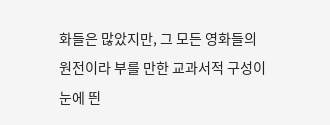화들은 많았지만, 그 모든 영화들의 원전이라 부를 만한 교과서적 구성이 눈에 띈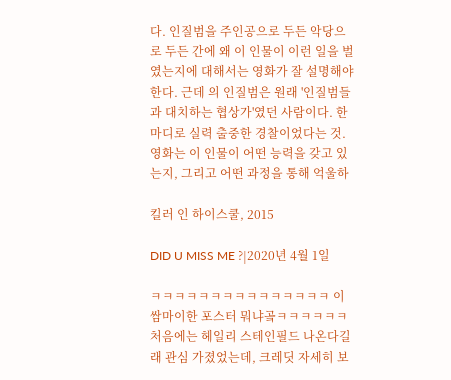다. 인질범을 주인공으로 두든 악당으로 두든 간에 왜 이 인물이 이런 일을 벌였는지에 대해서는 영화가 잘 설명해야 한다. 근데 의 인질범은 원래 '인질범들과 대치하는 협상가'였던 사람이다. 한마디로 실력 출중한 경찰이었다는 것. 영화는 이 인물이 어떤 능력을 갖고 있는지, 그리고 어떤 과정을 통해 억울하

킬러 인 하이스쿨, 2015

DID U MISS ME ?|2020년 4월 1일

ㅋㅋㅋㅋㅋㅋㅋㅋㅋㅋㅋㅋㅋㅋㅋ 이 쌈마이한 포스터 뭐냐곸ㅋㅋㅋㅋㅋㅋ 처음에는 헤일리 스테인필드 나온다길래 관심 가졌었는데, 크레딧 자세히 보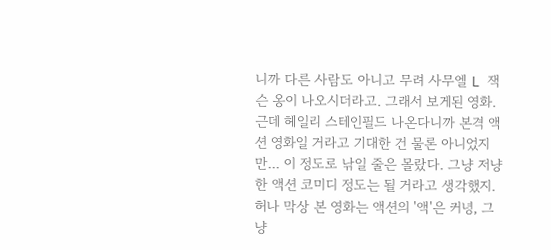니까 다른 사람도 아니고 무려 사무엘 L 잭슨 옹이 나오시더라고. 그래서 보게된 영화. 근데 헤일리 스테인필드 나온다니까 본격 액션 영화일 거라고 기대한 건 물론 아니었지만... 이 정도로 낚일 줄은 몰랐다. 그냥 저냥한 액션 코미디 정도는 될 거라고 생각했지. 허나 막상 본 영화는 액션의 '액'은 커녕, 그냥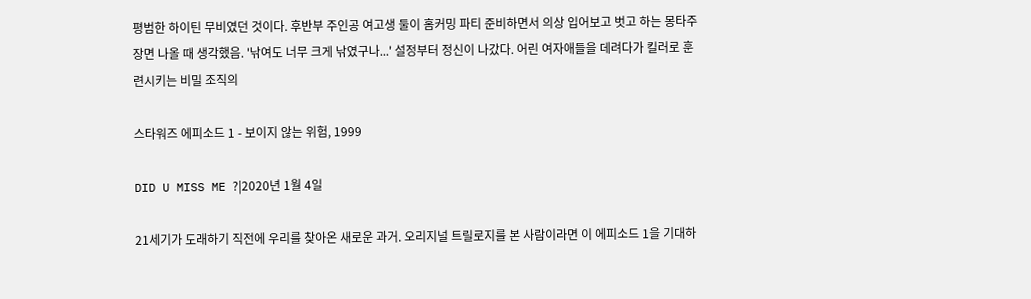평범한 하이틴 무비였던 것이다. 후반부 주인공 여고생 둘이 홈커밍 파티 준비하면서 의상 입어보고 벗고 하는 몽타주 장면 나올 때 생각했음. '낚여도 너무 크게 낚였구나...' 설정부터 정신이 나갔다. 어린 여자애들을 데려다가 킬러로 훈련시키는 비밀 조직의

스타워즈 에피소드 1 - 보이지 않는 위험, 1999

DID U MISS ME ?|2020년 1월 4일

21세기가 도래하기 직전에 우리를 찾아온 새로운 과거. 오리지널 트릴로지를 본 사람이라면 이 에피소드 1을 기대하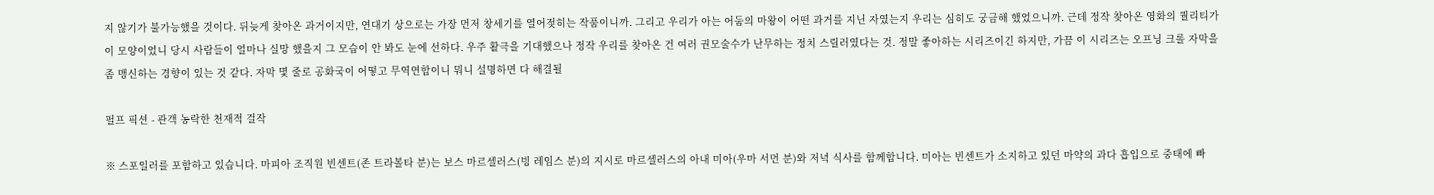지 않기가 불가능했을 것이다. 뒤늦게 찾아온 과거이지만, 연대기 상으로는 가장 먼저 창세기를 열어젖히는 작품이니까. 그리고 우리가 아는 어둠의 마왕이 어떤 과거를 지닌 자였는지 우리는 심히도 궁금해 했었으니까. 근데 정작 찾아온 영화의 퀄리티가 이 모양이었니 당시 사람들이 얼마나 실망 했을지 그 모습이 안 봐도 눈에 선하다. 우주 활극을 기대했으나 정작 우리를 찾아온 건 여러 권모술수가 난무하는 정치 스릴러였다는 것. 정말 좋아하는 시리즈이긴 하지만, 가끔 이 시리즈는 오프닝 크롤 자막을 좀 맹신하는 경향이 있는 것 같다. 자막 몇 줄로 공화국이 어떻고 무역연합이니 뭐니 설명하면 다 해결될

펄프 픽션 - 관객 농락한 천재적 걸작

※ 스포일러를 포함하고 있습니다. 마피아 조직원 빈센트(존 트라볼타 분)는 보스 마르셀러스(빙 레임스 분)의 지시로 마르셀러스의 아내 미아(우마 서먼 분)와 저녁 식사를 함께합니다. 미아는 빈센트가 소지하고 있던 마약의 과다 흡입으로 중태에 빠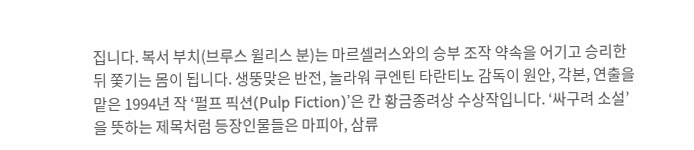집니다. 복서 부치(브루스 윌리스 분)는 마르셀러스와의 승부 조작 약속을 어기고 승리한 뒤 쫓기는 몸이 됩니다. 생뚱맞은 반전, 놀라워 쿠엔틴 타란티노 감독이 원안, 각본, 연출을 맡은 1994년 작 ‘펄프 픽션(Pulp Fiction)’은 칸 황금종려상 수상작입니다. ‘싸구려 소설’을 뜻하는 제목처럼 등장인물들은 마피아, 삼류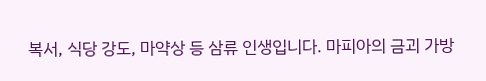복서, 식당 강도, 마약상 등 삼류 인생입니다. 마피아의 금괴 가방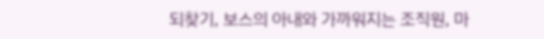되찾기, 보스의 아내와 가까워지는 조직원, 마